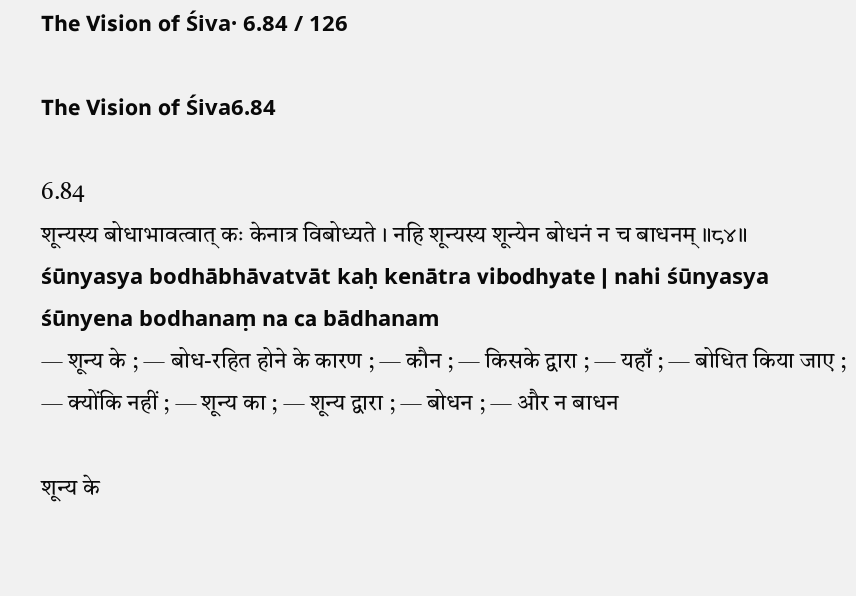The Vision of Śiva· 6.84 / 126

The Vision of Śiva6.84

6.84
शून्यस्य बोधाभावत्वात् कः केनात्र विबोध्यते । नहि शून्यस्य शून्येन बोधनं न च बाधनम् ॥८४॥
śūnyasya bodhābhāvatvāt kaḥ kenātra vibodhyate | nahi śūnyasya śūnyena bodhanaṃ na ca bādhanam
— शून्य के ; — बोध-रहित होने के कारण ; — कौन ; — किसके द्वारा ; — यहाँ ; — बोधित किया जाए ; — क्योंकि नहीं ; — शून्य का ; — शून्य द्वारा ; — बोधन ; — और न बाधन

शून्य के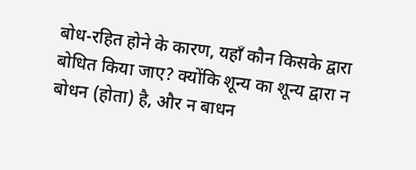बोध-रहित होने के कारण, यहाँ कौन किसके द्वारा बोधित किया जाए? क्योंकि शून्य का शून्य द्वारा न बोधन (होता) है, और न बाधन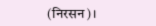(निरसन)।